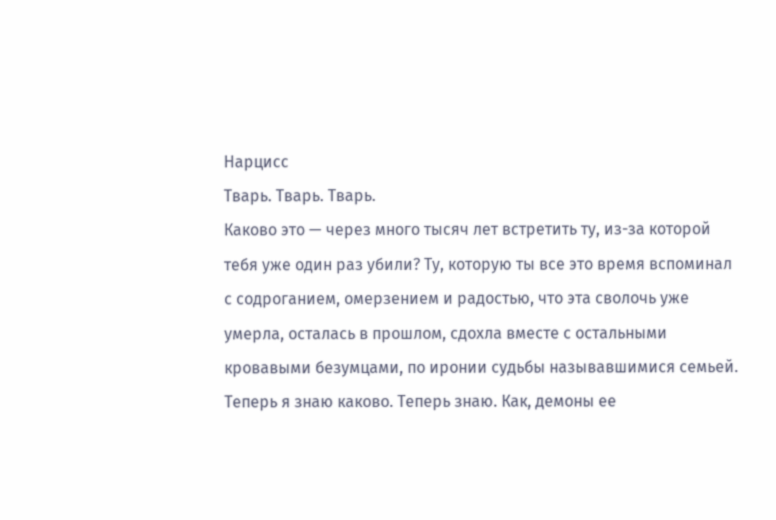Нарцисс
Тварь. Тварь. Тварь.
Каково это — через много тысяч лет встретить ту, из-за которой тебя уже один раз убили? Ту, которую ты все это время вспоминал с содроганием, омерзением и радостью, что эта сволочь уже умерла, осталась в прошлом, сдохла вместе с остальными кровавыми безумцами, по иронии судьбы называвшимися семьей.
Теперь я знаю каково. Теперь знаю. Как, демоны ее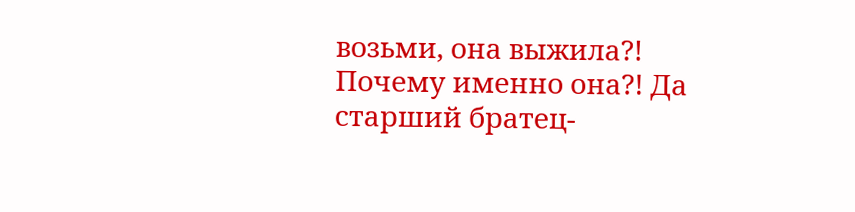возьми, она выжила?! Почему именно она?! Да старший братец-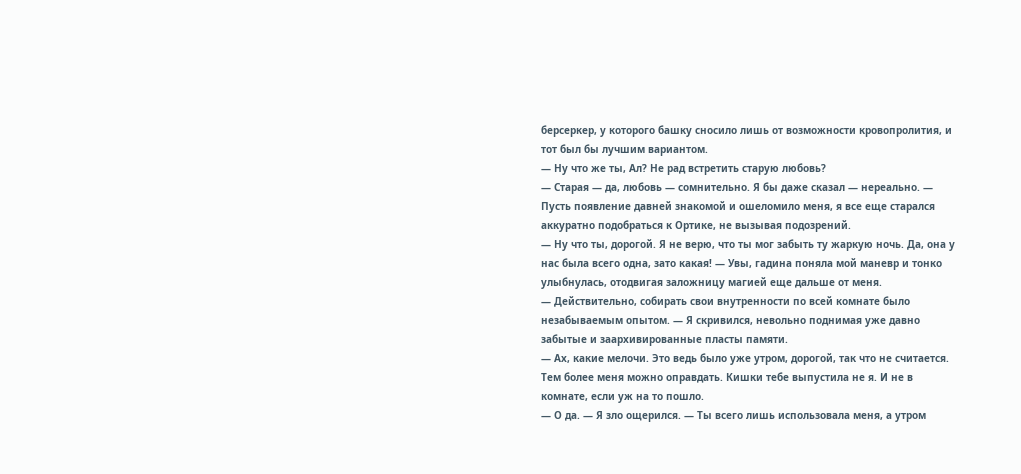берсеркер, у которого башку сносило лишь от возможности кровопролития, и тот был бы лучшим вариантом.
— Ну что же ты, Ал? Не рад встретить старую любовь?
— Старая — да, любовь — сомнительно. Я бы даже сказал — нереально. — Пусть появление давней знакомой и ошеломило меня, я все еще старался аккуратно подобраться к Ортике, не вызывая подозрений.
— Ну что ты, дорогой. Я не верю, что ты мог забыть ту жаркую ночь. Да, она у нас была всего одна, зато какая! — Увы, гадина поняла мой маневр и тонко улыбнулась, отодвигая заложницу магией еще дальше от меня.
— Действительно, собирать свои внутренности по всей комнате было незабываемым опытом. — Я скривился, невольно поднимая уже давно забытые и заархивированные пласты памяти.
— Ах, какие мелочи. Это ведь было уже утром, дорогой, так что не считается. Тем более меня можно оправдать. Кишки тебе выпустила не я. И не в комнате, если уж на то пошло.
— О да. — Я зло ощерился. — Ты всего лишь использовала меня, а утром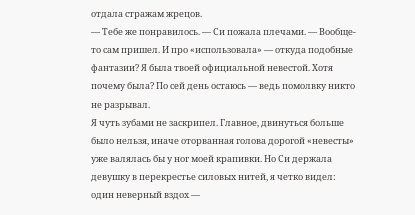отдала стражам жрецов.
— Тебе же понравилось. — Си пожала плечами. — Вообще-то сам пришел. И про «использовала» — откуда подобные фантазии? Я была твоей официальной невестой. Хотя почему была? По сей день остаюсь — ведь помолвку никто не разрывал.
Я чуть зубами не заскрипел. Главное, двинуться больше было нельзя, иначе оторванная голова дорогой «невесты» уже валялась бы у ног моей крапивки. Но Си держала девушку в перекрестье силовых нитей, я четко видел: один неверный вздох —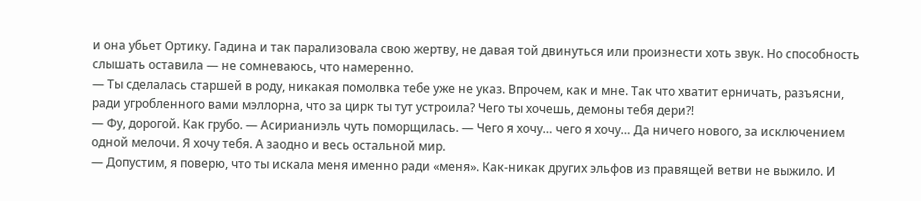и она убьет Ортику. Гадина и так парализовала свою жертву, не давая той двинуться или произнести хоть звук. Но способность слышать оставила — не сомневаюсь, что намеренно.
— Ты сделалась старшей в роду, никакая помолвка тебе уже не указ. Впрочем, как и мне. Так что хватит ерничать, разъясни, ради угробленного вами мэллорна, что за цирк ты тут устроила? Чего ты хочешь, демоны тебя дери?!
— Фу, дорогой. Как грубо. — Асирианиэль чуть поморщилась. — Чего я хочу… чего я хочу… Да ничего нового, за исключением одной мелочи. Я хочу тебя. А заодно и весь остальной мир.
— Допустим, я поверю, что ты искала меня именно ради «меня». Как-никак других эльфов из правящей ветви не выжило. И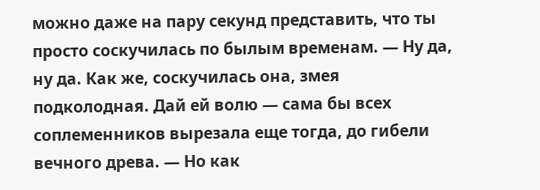можно даже на пару секунд представить, что ты просто соскучилась по былым временам. — Ну да, ну да. Как же, соскучилась она, змея подколодная. Дай ей волю — сама бы всех соплеменников вырезала еще тогда, до гибели вечного древа. — Но как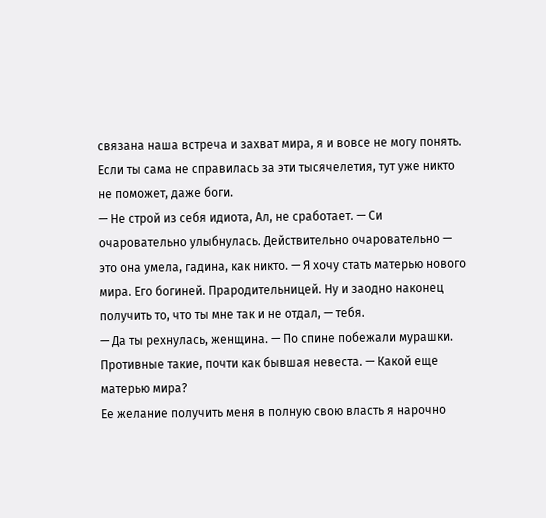связана наша встреча и захват мира, я и вовсе не могу понять. Если ты сама не справилась за эти тысячелетия, тут уже никто не поможет, даже боги.
— Не строй из себя идиота, Ал, не сработает. — Си очаровательно улыбнулась. Действительно очаровательно — это она умела, гадина, как никто. — Я хочу стать матерью нового мира. Его богиней. Прародительницей. Ну и заодно наконец получить то, что ты мне так и не отдал, — тебя.
— Да ты рехнулась, женщина. — По спине побежали мурашки. Противные такие, почти как бывшая невеста. — Какой еще матерью мира?
Ее желание получить меня в полную свою власть я нарочно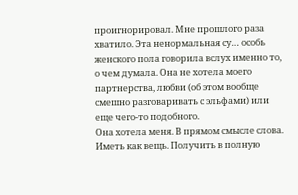проигнорировал. Мне прошлого раза хватило. Эта ненормальная су… особь женского пола говорила вслух именно то, о чем думала. Она не хотела моего партнерства, любви (об этом вообще смешно разговаривать с эльфами) или еще чего-то подобного.
Она хотела меня. В прямом смысле слова. Иметь как вещь. Получить в полную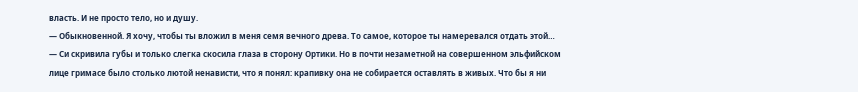власть. И не просто тело, но и душу.
— Обыкновенной. Я хочу, чтобы ты вложил в меня семя вечного древа. То самое, которое ты намеревался отдать этой… — Си скривила губы и только слегка скосила глаза в сторону Ортики. Но в почти незаметной на совершенном эльфийском лице гримасе было столько лютой ненависти, что я понял: крапивку она не собирается оставлять в живых. Что бы я ни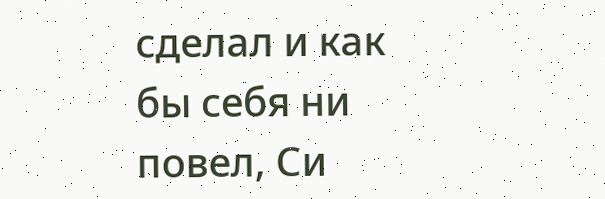сделал и как бы себя ни повел, Си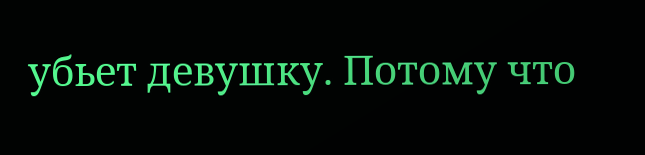убьет девушку. Потому что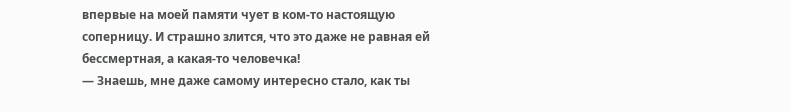впервые на моей памяти чует в ком-то настоящую соперницу. И страшно злится, что это даже не равная ей бессмертная, а какая-то человечка!
— Знаешь, мне даже самому интересно стало, как ты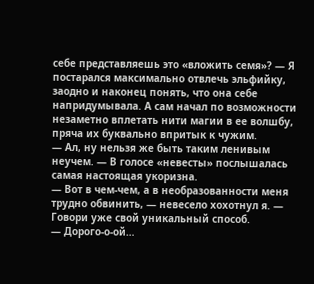себе представляешь это «вложить семя»? — Я постарался максимально отвлечь эльфийку, заодно и наконец понять, что она себе напридумывала. А сам начал по возможности незаметно вплетать нити магии в ее волшбу, пряча их буквально впритык к чужим.
— Ал, ну нельзя же быть таким ленивым неучем. — В голосе «невесты» послышалась самая настоящая укоризна.
— Вот в чем-чем, а в необразованности меня трудно обвинить, — невесело хохотнул я. — Говори уже свой уникальный способ.
— Дорого-о-ой…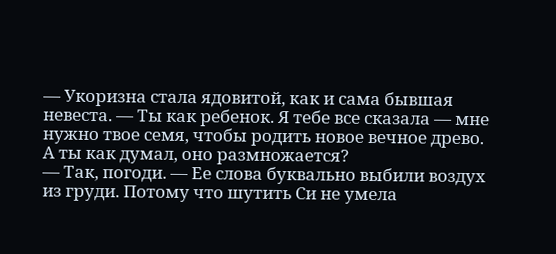— Укоризна стала ядовитой, как и сама бывшая невеста. — Ты как ребенок. Я тебе все сказала — мне нужно твое семя, чтобы родить новое вечное древо. А ты как думал, оно размножается?
— Так, погоди. — Ее слова буквально выбили воздух из груди. Потому что шутить Си не умела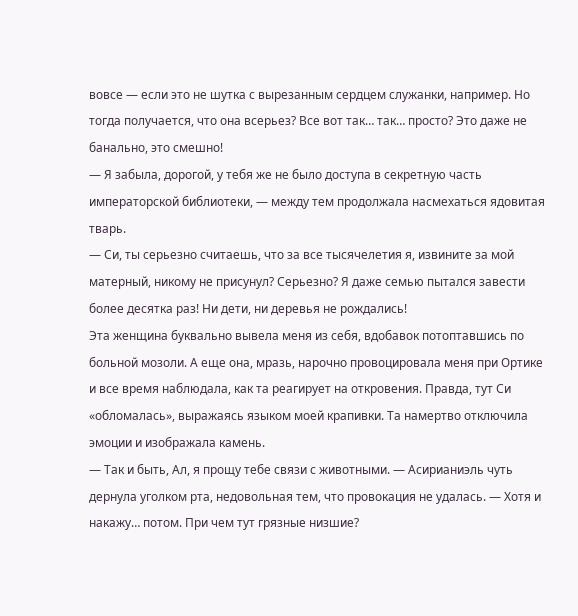вовсе — если это не шутка с вырезанным сердцем служанки, например. Но тогда получается, что она всерьез? Все вот так… так… просто? Это даже не банально, это смешно!
— Я забыла, дорогой, у тебя же не было доступа в секретную часть императорской библиотеки, — между тем продолжала насмехаться ядовитая тварь.
— Си, ты серьезно считаешь, что за все тысячелетия я, извините за мой матерный, никому не присунул? Серьезно? Я даже семью пытался завести более десятка раз! Ни дети, ни деревья не рождались!
Эта женщина буквально вывела меня из себя, вдобавок потоптавшись по больной мозоли. А еще она, мразь, нарочно провоцировала меня при Ортике и все время наблюдала, как та реагирует на откровения. Правда, тут Си «обломалась», выражаясь языком моей крапивки. Та намертво отключила эмоции и изображала камень.
— Так и быть, Ал, я прощу тебе связи с животными. — Асирианиэль чуть дернула уголком рта, недовольная тем, что провокация не удалась. — Хотя и накажу… потом. При чем тут грязные низшие?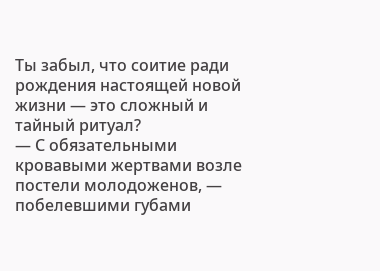Ты забыл, что соитие ради рождения настоящей новой жизни — это сложный и тайный ритуал?
— С обязательными кровавыми жертвами возле постели молодоженов, — побелевшими губами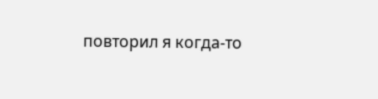повторил я когда-то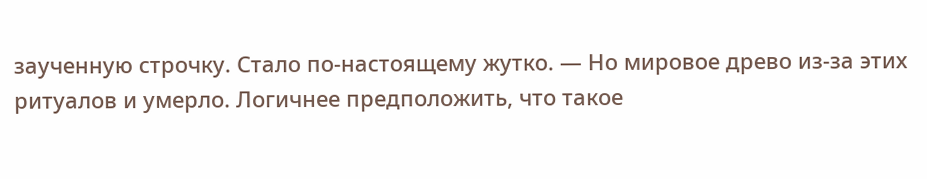заученную строчку. Стало по-настоящему жутко. — Но мировое древо из-за этих ритуалов и умерло. Логичнее предположить, что такое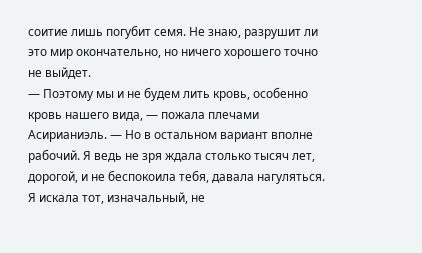соитие лишь погубит семя. Не знаю, разрушит ли это мир окончательно, но ничего хорошего точно не выйдет.
— Поэтому мы и не будем лить кровь, особенно кровь нашего вида, — пожала плечами Асирианиэль. — Но в остальном вариант вполне рабочий. Я ведь не зря ждала столько тысяч лет, дорогой, и не беспокоила тебя, давала нагуляться. Я искала тот, изначальный, не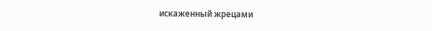искаженный жрецами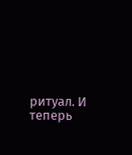ритуал. И теперь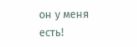он у меня есть!